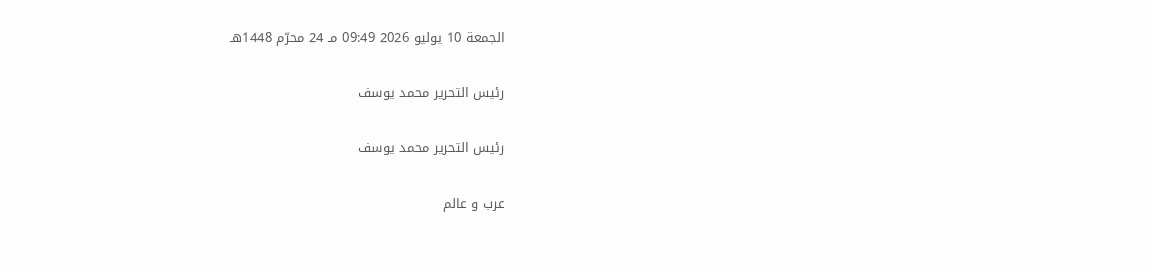الجمعة 10 يوليو 2026 09:49 مـ 24 محرّم 1448هـ

رئيس التحرير محمد يوسف

رئيس التحرير محمد يوسف

عرب و عالم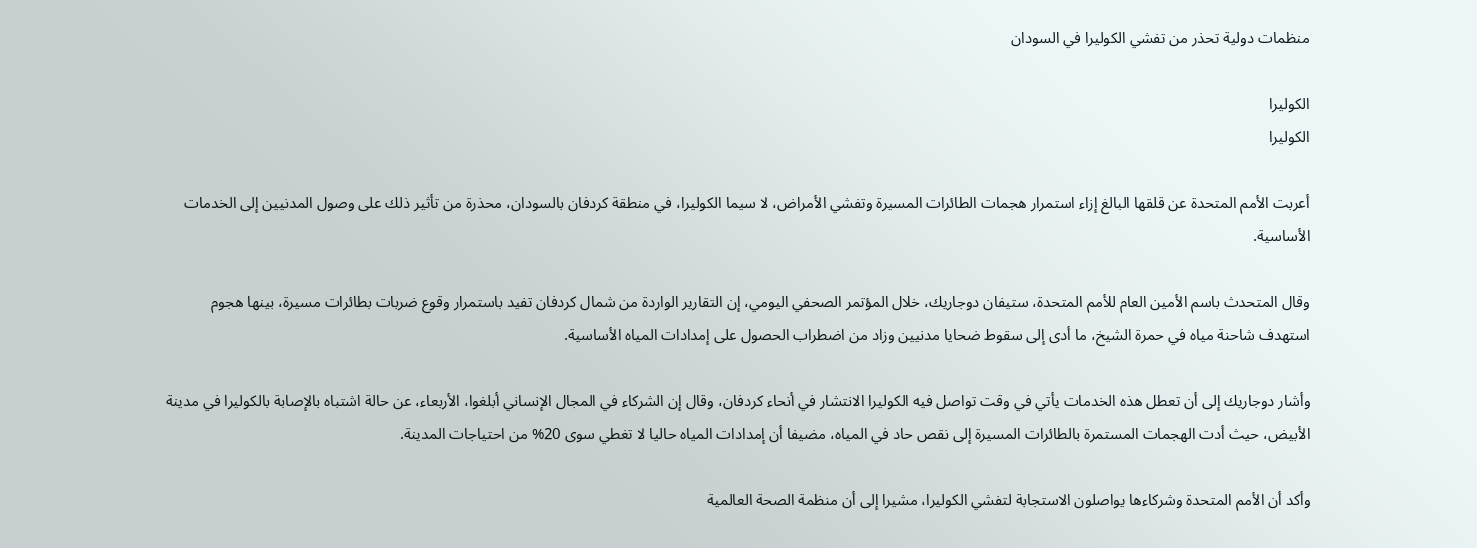منظمات دولية تحذر من تفشي الكوليرا في السودان

الكوليرا
الكوليرا

أعربت الأمم المتحدة عن قلقها البالغ إزاء استمرار هجمات الطائرات المسيرة وتفشي الأمراض، لا سيما الكوليرا، في منطقة كردفان بالسودان، محذرة من تأثير ذلك على وصول المدنيين إلى الخدمات الأساسية.

وقال المتحدث باسم الأمين العام للأمم المتحدة، ستيفان دوجاريك، خلال المؤتمر الصحفي اليومي، إن التقارير الواردة من شمال كردفان تفيد باستمرار وقوع ضربات بطائرات مسيرة، بينها هجوم استهدف شاحنة مياه في حمرة الشيخ، ما أدى إلى سقوط ضحايا مدنيين وزاد من اضطراب الحصول على إمدادات المياه الأساسية.

وأشار دوجاريك إلى أن تعطل هذه الخدمات يأتي في وقت تواصل فيه الكوليرا الانتشار في أنحاء كردفان، وقال إن الشركاء في المجال الإنساني أبلغوا، الأربعاء، عن حالة اشتباه بالإصابة بالكوليرا في مدينة الأبيض، حيث أدت الهجمات المستمرة بالطائرات المسيرة إلى نقص حاد في المياه، مضيفا أن إمدادات المياه حاليا لا تغطي سوى 20% من احتياجات المدينة.

وأكد أن الأمم المتحدة وشركاءها يواصلون الاستجابة لتفشي الكوليرا، مشيرا إلى أن منظمة الصحة العالمية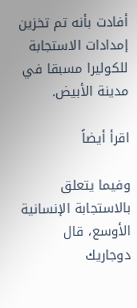أفادت بأنه تم تخزين إمدادات الاستجابة للكوليرا مسبقا في مدينة الأبيض.

اقرأ أيضاً

وفيما يتعلق بالاستجابة الإنسانية الأوسع، قال دوجاريك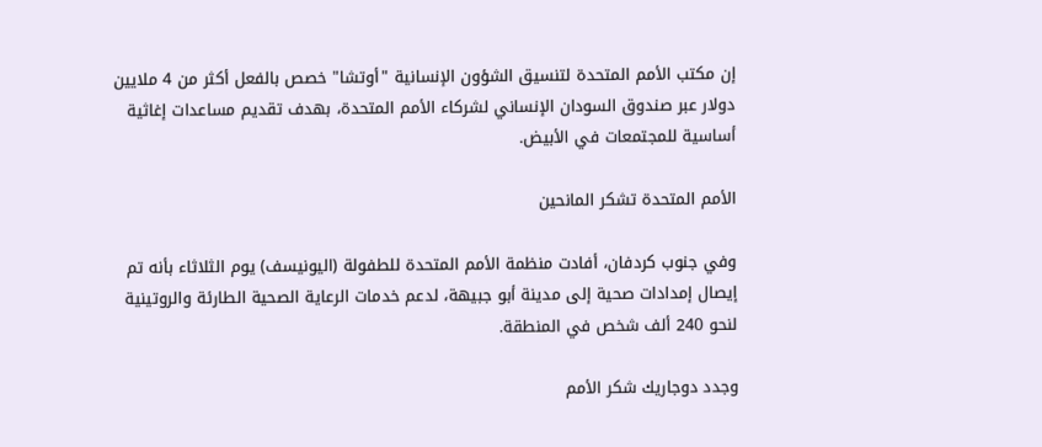إن مكتب الأمم المتحدة لتنسيق الشؤون الإنسانية "أوتشا" خصص بالفعل أكثر من 4 ملايين دولار عبر صندوق السودان الإنساني لشركاء الأمم المتحدة، بهدف تقديم مساعدات إغاثية أساسية للمجتمعات في الأبيض.

الأمم المتحدة تشكر المانحين

وفي جنوب كردفان، أفادت منظمة الأمم المتحدة للطفولة (اليونيسف) يوم الثلاثاء بأنه تم إيصال إمدادات صحية إلى مدينة أبو جبيهة، لدعم خدمات الرعاية الصحية الطارئة والروتينية لنحو 240 ألف شخص في المنطقة.

وجدد دوجاريك شكر الأمم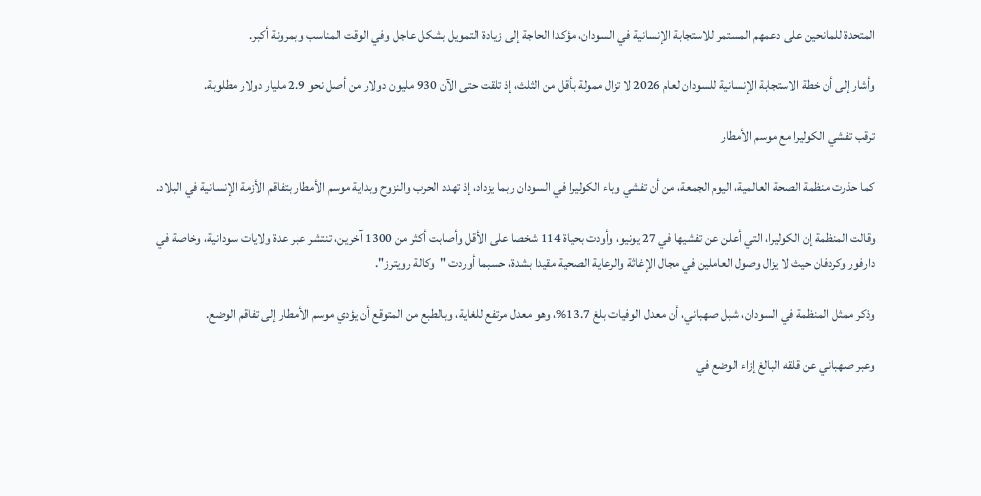المتحدة للمانحين على دعمهم المستمر للاستجابة الإنسانية في السودان، مؤكدا الحاجة إلى زيادة التمويل بشكل عاجل وفي الوقت المناسب وبمرونة أكبر.

وأشار إلى أن خطة الاستجابة الإنسانية للسودان لعام 2026 لا تزال ممولة بأقل من الثلث، إذ تلقت حتى الآن 930 مليون دولار من أصل نحو 2.9 مليار دولار مطلوبة.

ترقب تفشي الكوليرا مع موسم الأمطار

كما حذرت منظمة الصحة العالمية، اليوم الجمعة، من أن تفشي وباء الكوليرا في السودان ربما يزداد، إذ تهدد الحرب والنزوح وبداية موسم الأمطار بتفاقم الأزمة الإنسانية في البلاد.

وقالت المنظمة إن الكوليرا، التي أعلن عن تفشيها في 27 يونيو، وأودت بحياة 114 شخصا على الأقل وأصابت أكثر من 1300 آخرين، تنتشر عبر عدة ولايات سودانية، وخاصة في دارفور وكردفان حيث لا يزال وصول العاملين في مجال الإغاثة والرعاية الصحية مقيدا بشدة، حسبما أوردت "وكالة رويترز".

وذكر ممثل المنظمة في السودان، شبل صهباني، أن معدل الوفيات بلغ 13.7%، وهو معدل مرتفع للغاية، وبالطبع من المتوقع أن يؤدي موسم الأمطار إلى تفاقم الوضع.

وعبر صهباني عن قلقه البالغ إزاء الوضع في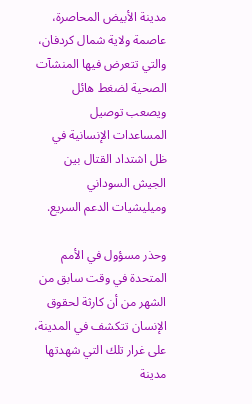مدينة الأبيض المحاصرة، عاصمة ولاية شمال كردفان، والتي تتعرض فيها المنشآت الصحية لضغط هائل ويصعب توصيل المساعدات الإنسانية في ظل اشتداد القتال بين الجيش السوداني وميليشيات الدعم السريع.

وحذر مسؤول في الأمم المتحدة في وقت سابق من الشهر من أن كارثة لحقوق الإنسان تتكشف في المدينة، على غرار تلك التي شهدتها مدينة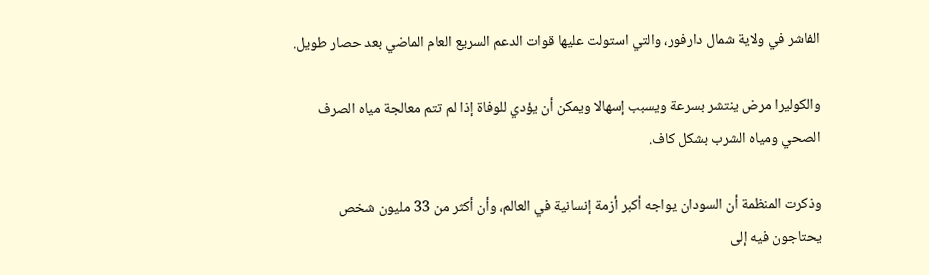الفاشر في ولاية شمال دارفور، والتي استولت عليها قوات الدعم السريع العام الماضي بعد حصار طويل.

والكوليرا مرض ينتشر بسرعة ويسبب إسهالا ويمكن أن يؤدي للوفاة إذا لم تتم معالجة مياه الصرف الصحي ومياه الشرب بشكل كاف.

وذكرت المنظمة أن السودان يواجه أكبر أزمة إنسانية في العالم، وأن أكثر من 33 مليون شخص يحتاجون فيه إلى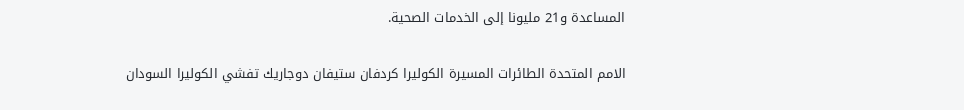المساعدة و21 مليونا إلى الخدمات الصحية.

الامم المتحدة الطائرات المسيرة الكوليرا كردفان ستيفان دوجاريك تفشي الكوليرا السودان